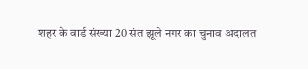शहर के वार्ड संख्या 20 संत झूले नगर का चुनाव अदालत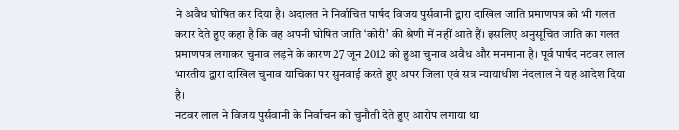ने अवैध घोषित कर दिया है। अदालत ने निर्वाचित पार्षद विजय पुर्सवानी द्वारा दाखिल जाति प्रमाणपत्र को भी गलत करार देते हुए कहा है कि वह अपनी घोषित जाति ‘कोरी’ की श्रेणी में नहीं आते हैं। इसलिए अनुसूचित जाति का गलत प्रमाणपत्र लगाकर चुनाव लड़ने के कारण 27 जून 2012 को हुआ चुनाव अवैध और मनमाना है। पूर्व पार्षद नटवर लाल भारतीय द्वारा दाखिल चुनाव याचिका पर सुनवाई करते हुए अपर जिला एवं सत्र न्यायाधीश नंदलाल ने यह आदेश दिया है।
नटवर लाल ने विजय पुर्सवानी के निर्वाचन को चुनौती देते हुए आरोप लगाया था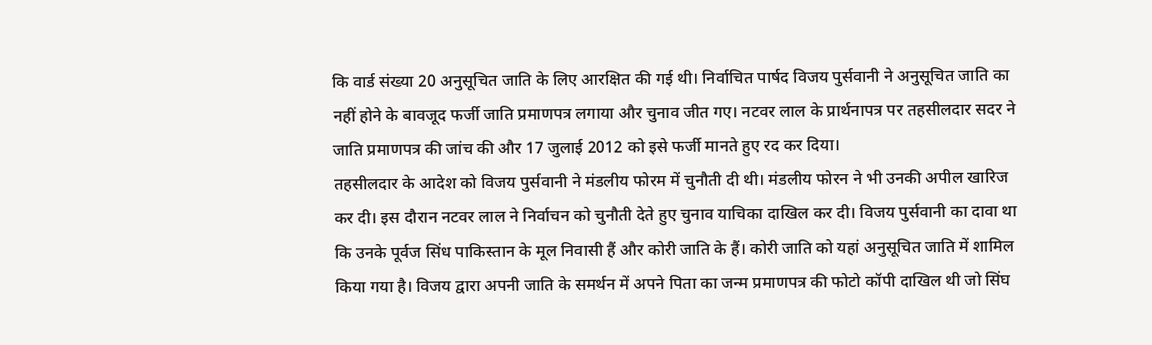कि वार्ड संख्या 20 अनुसूचित जाति के लिए आरक्षित की गई थी। निर्वाचित पार्षद विजय पुर्सवानी ने अनुसूचित जाति का नहीं होने के बावजूद फर्जी जाति प्रमाणपत्र लगाया और चुनाव जीत गए। नटवर लाल के प्रार्थनापत्र पर तहसीलदार सदर ने जाति प्रमाणपत्र की जांच की और 17 जुलाई 2012 को इसे फर्जी मानते हुए रद कर दिया।
तहसीलदार के आदेश को विजय पुर्सवानी ने मंडलीय फोरम में चुनौती दी थी। मंडलीय फोरन ने भी उनकी अपील खारिज कर दी। इस दौरान नटवर लाल ने निर्वाचन को चुनौती देते हुए चुनाव याचिका दाखिल कर दी। विजय पुर्सवानी का दावा था कि उनके पूर्वज सिंध पाकिस्तान के मूल निवासी हैं और कोरी जाति के हैं। कोरी जाति को यहां अनुसूचित जाति में शामिल किया गया है। विजय द्वारा अपनी जाति के समर्थन में अपने पिता का जन्म प्रमाणपत्र की फोटो कॉपी दाखिल थी जो सिंघ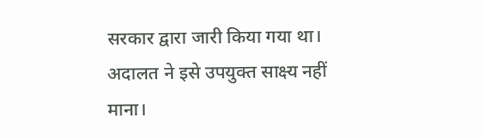सरकार द्वारा जारी किया गया था। अदालत ने इसे उपयुक्त साक्ष्य नहीं माना।